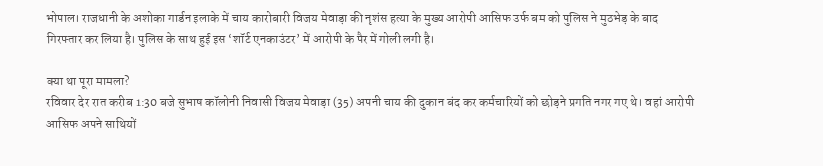भोपाल। राजधानी के अशोका गार्डन इलाके में चाय कारोबारी विजय मेवाड़ा की नृशंस हत्या के मुख्य आरोपी आसिफ उर्फ बम को पुलिस ने मुठभेड़ के बाद गिरफ्तार कर लिया है। पुलिस के साथ हुई इस ‘शॉर्ट एनकाउंटर’ में आरोपी के पैर में गोली लगी है।

क्या था पूरा मामला?
रविवार देर रात करीब 1:30 बजे सुभाष कॉलोनी निवासी विजय मेवाड़ा (35) अपनी चाय की दुकान बंद कर कर्मचारियों को छोड़ने प्रगति नगर गए थे। वहां आरोपी आसिफ अपने साथियों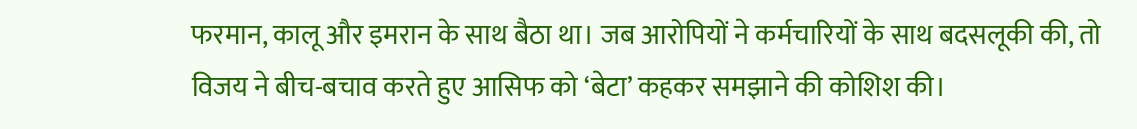फरमान, कालू और इमरान के साथ बैठा था। जब आरोपियों ने कर्मचारियों के साथ बदसलूकी की, तो विजय ने बीच-बचाव करते हुए आसिफ को ‘बेटा’ कहकर समझाने की कोशिश की।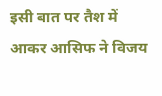इसी बात पर तैश में आकर आसिफ ने विजय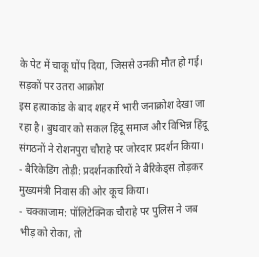के पेट में चाकू घोंप दिया, जिससे उनकी मौत हो गई।
सड़कों पर उतरा आक्रोश
इस हत्याकांड के बाद शहर में भारी जनाक्रोश देखा जा रहा है। बुधवार को सकल हिंदू समाज और विभिन्न हिंदू संगठनों ने रोशनपुरा चौराहे पर जोरदार प्रदर्शन किया।
- बैरिकेडिंग तोड़ी: प्रदर्शनकारियों ने बैरिकेड्स तोड़कर मुख्यमंत्री निवास की ओर कूच किया।
- चक्काजाम: पॉलिटेक्निक चौराहे पर पुलिस ने जब भीड़ को रोका, तो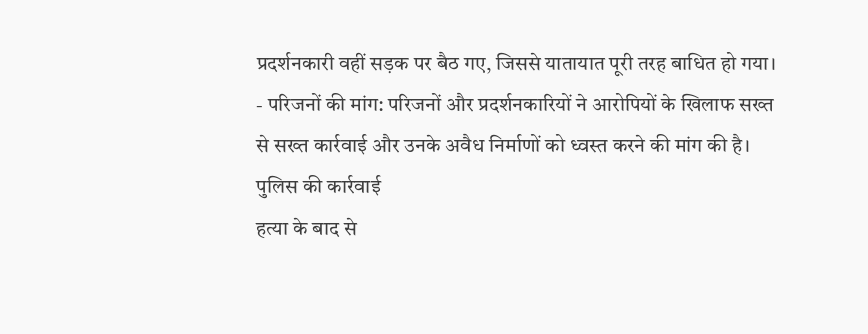प्रदर्शनकारी वहीं सड़क पर बैठ गए, जिससे यातायात पूरी तरह बाधित हो गया।
- परिजनों की मांग: परिजनों और प्रदर्शनकारियों ने आरोपियों के खिलाफ सख्त से सख्त कार्रवाई और उनके अवैध निर्माणों को ध्वस्त करने की मांग की है।
पुलिस की कार्रवाई
हत्या के बाद से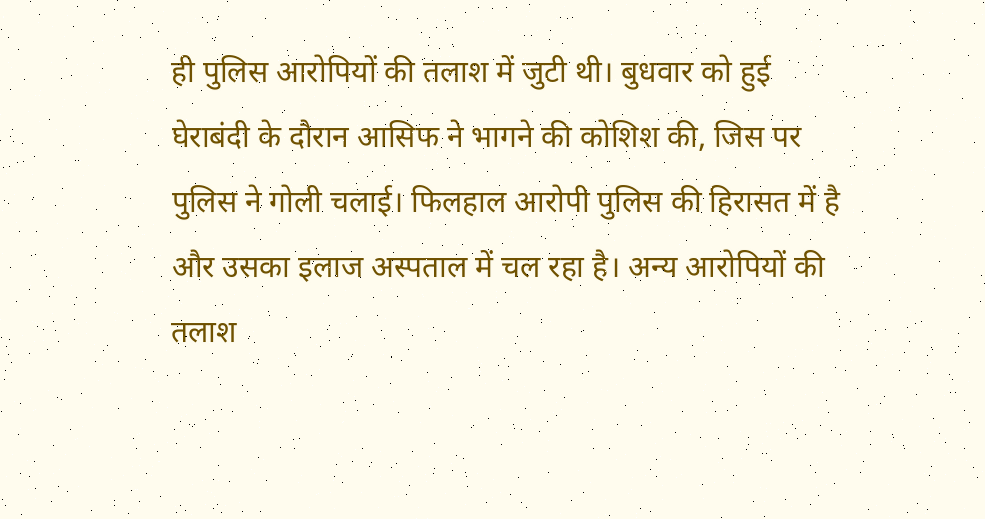ही पुलिस आरोपियों की तलाश में जुटी थी। बुधवार को हुई घेराबंदी के दौरान आसिफ ने भागने की कोशिश की, जिस पर पुलिस ने गोली चलाई। फिलहाल आरोपी पुलिस की हिरासत में है और उसका इलाज अस्पताल में चल रहा है। अन्य आरोपियों की तलाश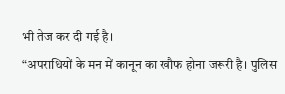भी तेज कर दी गई है।
“अपराधियों के मन में कानून का खौफ होना जरूरी है। पुलिस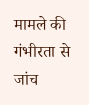मामले की गंभीरता से जांच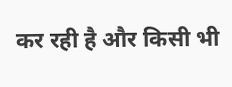कर रही है और किसी भी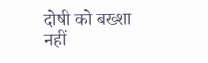दोषी को बख्शा नहीं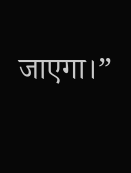जाएगा।”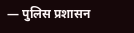— पुलिस प्रशासन